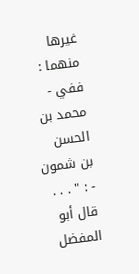غيرها منهما : ففي - محمد بن الحسن بن شمون - : " . . . قال أبو المفضل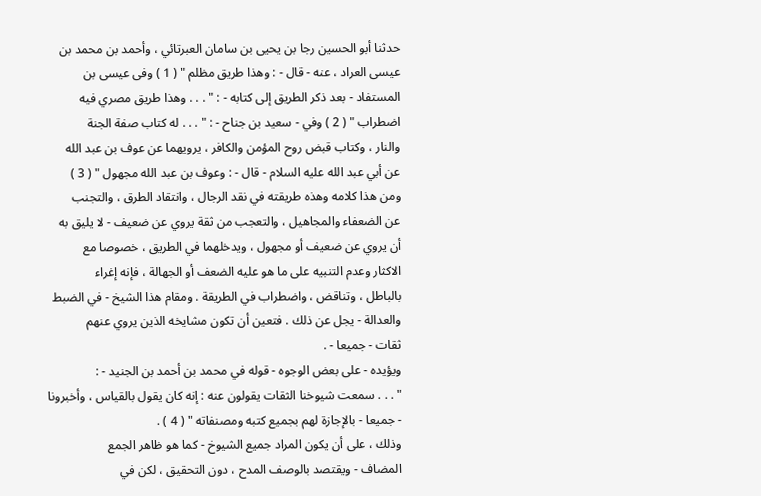حدثنا أبو الحسين رجا بن يحيى بن سامان العبرتائي ، وأحمد بن محمد بن
عيسى العراد ، عنه - قال - : وهذا طريق مظلم " ( 1 ) وفى عيسى بن
المستفاد - بعد ذكر الطريق إلى كتابه - : " . . . وهذا طريق مصري فيه
اضطراب " ( 2 ) وفي - سعيد بن جناح - : " . . . له كتاب صفة الجنة
والنار ، وكتاب قبض روح المؤمن والكافر ، يرويهما عن عوف بن عبد الله
عن أبي عبد الله عليه السلام - قال - : وعوف بن عبد الله مجهول " ( 3 )
ومن هذا كلامه وهذه طريقته في نقد الرجال ، وانتقاد الطرق ، والتجنب
عن الضعفاء والمجاهيل ، والتعجب من ثقة يروي عن ضعيف - لا يليق به
أن يروي عن ضعيف أو مجهول ، ويدخلهما في الطريق ، خصوصا مع
الاكثار وعدم التنبيه على ما هو عليه الضعف أو الجهالة ، فإنه إغراء
بالباطل ، وتناقض ، واضطراب في الطريقة . ومقام هذا الشيخ - في الضبط
والعدالة - يجل عن ذلك . فتعين أن تكون مشايخه الذين يروي عنهم
ثقات - جميعا - .
ويؤيده - على بعض الوجوه - قوله في محمد بن أحمد بن الجنيد - :
" . . . سمعت شيوخنا الثقات يقولون عنه : إنه كان يقول بالقياس ، وأخبرونا
- جميعا - بالإجازة لهم بجميع كتبه ومصنفاته " ( 4 ) .
وذلك ، على أن يكون المراد جميع الشيوخ - كما هو ظاهر الجمع
المضاف - ويقتصد بالوصف المدح ، دون التحقيق ، لكن في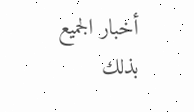أخبار الجميع
بذلك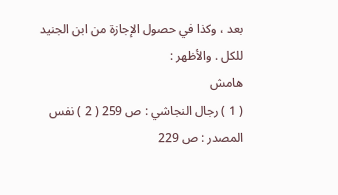بعد ، وكذا في حصول الإجازة من ابن الجنيد للكل . والأظهر :
هامش
( 1 ) رجال النجاشي : ص 259 ( 2 ) نفس المصدر : ص 229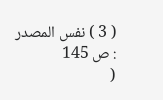( 3 ) نفس المصدر : ص 145
(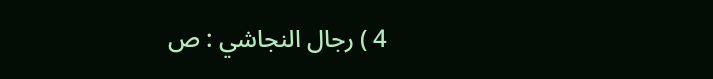4 ) رجال النجاشي : ص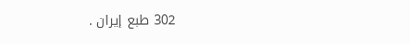302 طبع إيران .